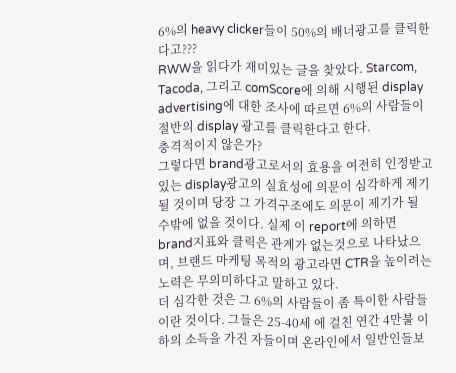6%의 heavy clicker들이 50%의 배너광고를 클릭한다고???
RWW을 읽다가 재미있는 글을 찾았다. Starcom, Tacoda, 그리고 comScore에 의해 시행된 display advertising에 대한 조사에 따르면 6%의 사람들이 절반의 display 광고를 클릭한다고 한다.
충격적이지 않은가?
그렇다면 brand광고로서의 효용을 여전히 인정받고 있는 display광고의 실효성에 의문이 심각하게 제기될 것이며 당장 그 가격구조에도 의문이 제기가 될 수밖에 없을 것이다. 실제 이 report에 의하면 brand지표와 클릭은 관계가 없는것으로 나타났으며, 브랜드 마케팅 목적의 광고라면 CTR을 높이려는 노력은 무의미하다고 말하고 있다.
더 심각한 것은 그 6%의 사람들이 좀 특이한 사람들이란 것이다. 그들은 25-40세 에 걸친 연간 4만불 이하의 소득을 가진 자들이며 온라인에서 일반인들보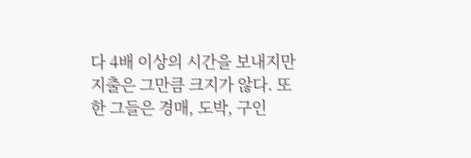다 4배 이상의 시간을 보내지만 지출은 그만큼 크지가 않다. 또한 그들은 경매, 도박, 구인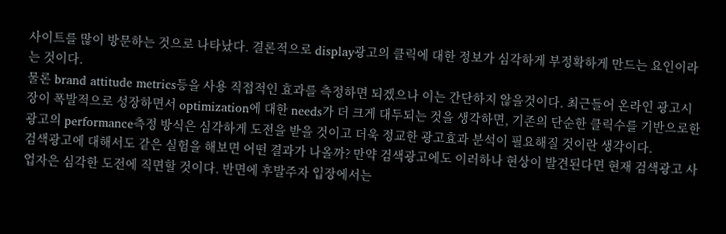사이트를 많이 방문하는 것으로 나타났다. 결론적으로 display광고의 클릭에 대한 정보가 심각하게 부정확하게 만드는 요인이라는 것이다.
물론 brand attitude metrics등을 사용 직접적인 효과를 측정하면 되겠으나 이는 간단하지 않을것이다. 최근들어 온라인 광고시장이 폭발적으로 성장하면서 optimization에 대한 needs가 더 크게 대두되는 것을 생각하면, 기존의 단순한 클릭수를 기반으로한 광고의 performance측정 방식은 심각하게 도전을 받을 것이고 더욱 정교한 광고효과 분석이 필요해질 것이란 생각이다.
검색광고에 대해서도 같은 실험을 해보면 어떤 결과가 나올까? 만약 검색광고에도 이러하나 현상이 발견된다면 현재 검색광고 사업자은 심각한 도전에 직면할 것이다. 반면에 후발주자 입장에서는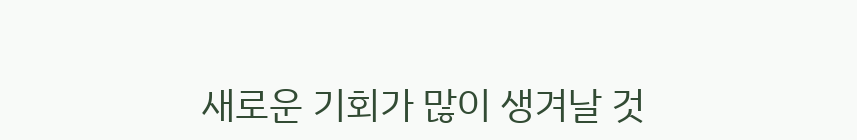새로운 기회가 많이 생겨날 것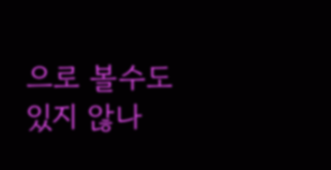으로 볼수도 있지 않나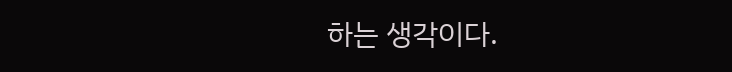하는 생각이다.